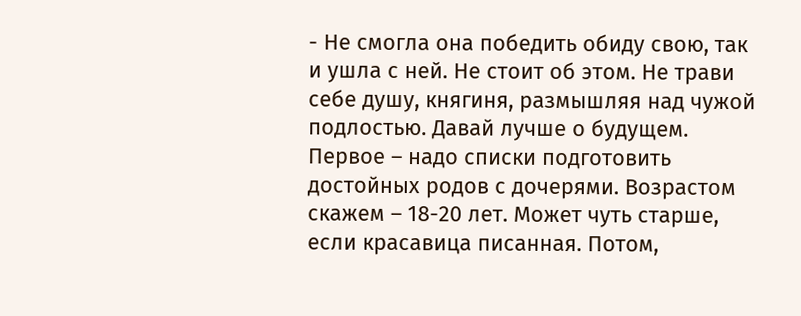- Не смогла она победить обиду свою, так и ушла с ней. Не стоит об этом. Не трави себе душу, княгиня, размышляя над чужой подлостью. Давай лучше о будущем. Первое – надо списки подготовить достойных родов с дочерями. Возрастом скажем – 18-20 лет. Может чуть старше, если красавица писанная. Потом,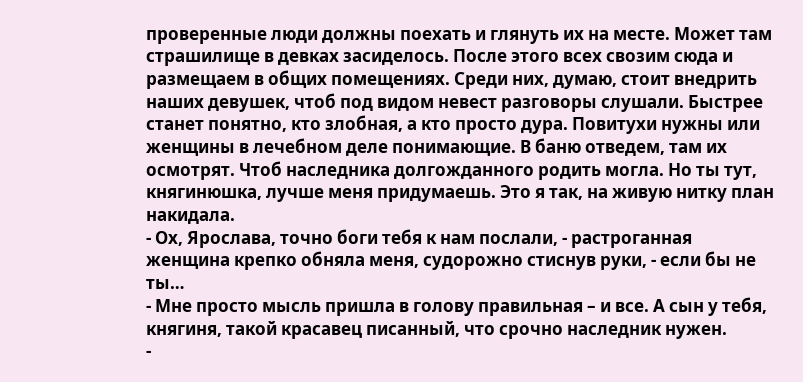проверенные люди должны поехать и глянуть их на месте. Может там страшилище в девках засиделось. После этого всех свозим сюда и размещаем в общих помещениях. Среди них, думаю, стоит внедрить наших девушек, чтоб под видом невест разговоры слушали. Быстрее станет понятно, кто злобная, а кто просто дура. Повитухи нужны или женщины в лечебном деле понимающие. В баню отведем, там их осмотрят. Чтоб наследника долгожданного родить могла. Но ты тут, княгинюшка, лучше меня придумаешь. Это я так, на живую нитку план накидала.
- Ох, Ярослава, точно боги тебя к нам послали, - растроганная женщина крепко обняла меня, судорожно стиснув руки, - если бы не ты…
- Мне просто мысль пришла в голову правильная – и все. А сын у тебя, княгиня, такой красавец писанный, что срочно наследник нужен.
-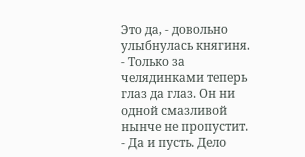Это да, - довольно улыбнулась княгиня.
- Только за челядинками теперь глаз да глаз. Он ни одной смазливой нынче не пропустит.
- Да и пусть. Дело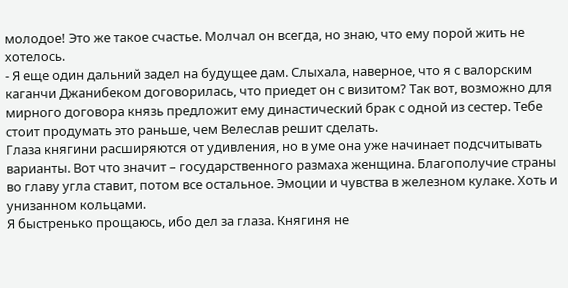молодое! Это же такое счастье. Молчал он всегда, но знаю, что ему порой жить не хотелось.
- Я еще один дальний задел на будущее дам. Слыхала, наверное, что я с валорским каганчи Джанибеком договорилась, что приедет он с визитом? Так вот, возможно для мирного договора князь предложит ему династический брак с одной из сестер. Тебе стоит продумать это раньше, чем Велеслав решит сделать.
Глаза княгини расширяются от удивления, но в уме она уже начинает подсчитывать варианты. Вот что значит – государственного размаха женщина. Благополучие страны во главу угла ставит, потом все остальное. Эмоции и чувства в железном кулаке. Хоть и унизанном кольцами.
Я быстренько прощаюсь, ибо дел за глаза. Княгиня не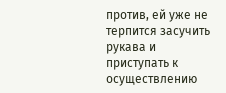против, ей уже не терпится засучить рукава и приступать к осуществлению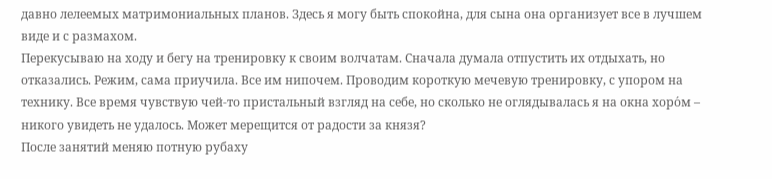давно лелеемых матримониальных планов. Здесь я могу быть спокойна, для сына она организует все в лучшем виде и с размахом.
Перекусываю на ходу и бегу на тренировку к своим волчатам. Сначала думала отпустить их отдыхать, но отказались. Режим, сама приучила. Все им нипочем. Проводим короткую мечевую тренировку, с упором на технику. Все время чувствую чей-то пристальный взгляд на себе, но сколько не оглядывалась я на окна хоро́м – никого увидеть не удалось. Может мерещится от радости за князя?
После занятий меняю потную рубаху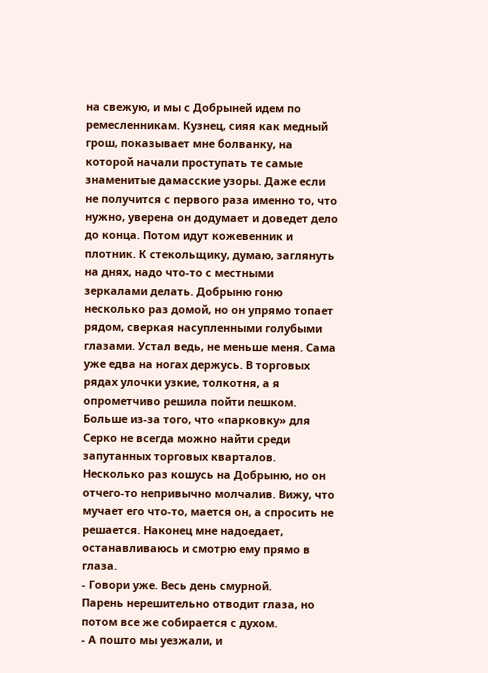на свежую, и мы с Добрыней идем по ремесленникам. Кузнец, сияя как медный грош, показывает мне болванку, на которой начали проступать те самые знаменитые дамасские узоры. Даже если не получится с первого раза именно то, что нужно, уверена он додумает и доведет дело до конца. Потом идут кожевенник и плотник. К стекольщику, думаю, заглянуть на днях, надо что-то с местными зеркалами делать. Добрыню гоню несколько раз домой, но он упрямо топает рядом, сверкая насупленными голубыми глазами. Устал ведь, не меньше меня. Сама уже едва на ногах держусь. В торговых рядах улочки узкие, толкотня, а я опрометчиво решила пойти пешком. Больше из-за того, что «парковку» для Серко не всегда можно найти среди запутанных торговых кварталов.
Несколько раз кошусь на Добрыню, но он отчего-то непривычно молчалив. Вижу, что мучает его что-то, мается он, а спросить не решается. Наконец мне надоедает, останавливаюсь и смотрю ему прямо в глаза.
- Говори уже. Весь день смурной.
Парень нерешительно отводит глаза, но потом все же собирается с духом.
- А пошто мы уезжали, и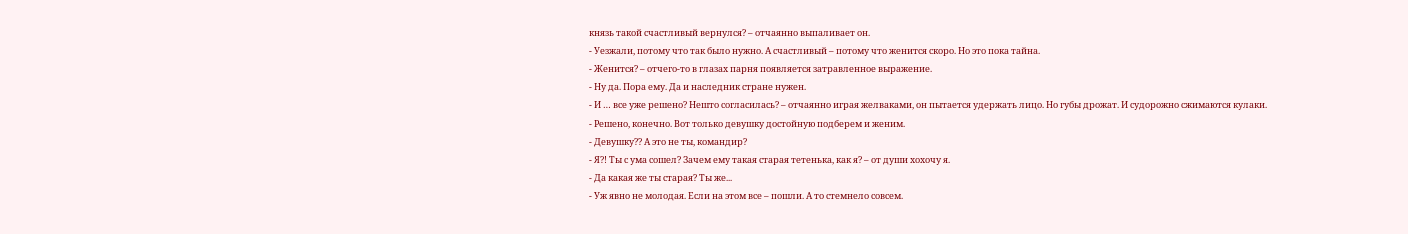князь такой счастливый вернулся? – отчаянно выпаливает он.
- Уезжали, потому что так было нужно. А счастливый – потому что женится скоро. Но это пока тайна.
- Женится? – отчего-то в глазах парня появляется затравленное выражение.
- Ну да. Пора ему. Да и наследник стране нужен.
- И … все уже решено? Нешто согласилась? – отчаянно играя желваками, он пытается удержать лицо. Но губы дрожат. И судорожно сжимаются кулаки.
- Решено, конечно. Вот только девушку достойную подберем и женим.
- Девушку?? А это не ты, командир?
- Я?! Ты с ума сошел? Зачем ему такая старая тетенька, как я? – от души хохочу я.
- Да какая же ты старая? Ты же...
- Уж явно не молодая. Если на этом все – пошли. А то стемнело совсем.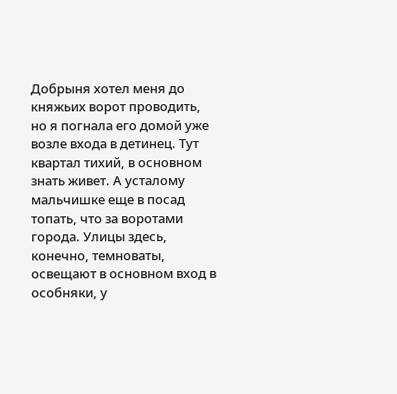Добрыня хотел меня до княжьих ворот проводить, но я погнала его домой уже возле входа в детинец. Тут квартал тихий, в основном знать живет. А усталому мальчишке еще в посад топать, что за воротами города. Улицы здесь, конечно, темноваты, освещают в основном вход в особняки, у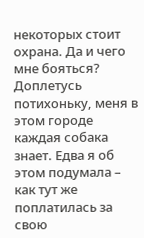некоторых стоит охрана. Да и чего мне бояться? Доплетусь потихоньку, меня в этом городе каждая собака знает. Едва я об этом подумала – как тут же поплатилась за свою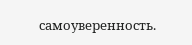самоуверенность.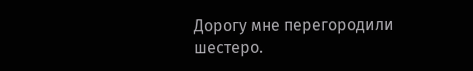Дорогу мне перегородили шестеро.